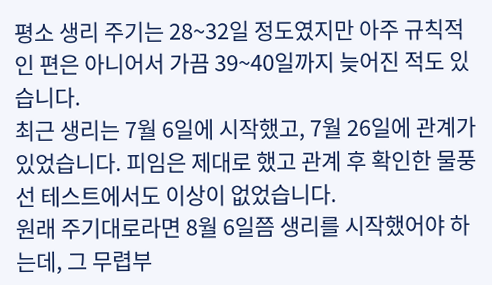평소 생리 주기는 28~32일 정도였지만 아주 규칙적인 편은 아니어서 가끔 39~40일까지 늦어진 적도 있습니다.
최근 생리는 7월 6일에 시작했고, 7월 26일에 관계가 있었습니다. 피임은 제대로 했고 관계 후 확인한 물풍선 테스트에서도 이상이 없었습니다.
원래 주기대로라면 8월 6일쯤 생리를 시작했어야 하는데, 그 무렵부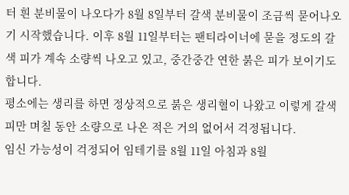터 흰 분비물이 나오다가 8월 8일부터 갈색 분비물이 조금씩 묻어나오기 시작했습니다. 이후 8월 11일부터는 팬티라이너에 묻을 정도의 갈색 피가 계속 소량씩 나오고 있고, 중간중간 연한 붉은 피가 보이기도 합니다.
평소에는 생리를 하면 정상적으로 붉은 생리혈이 나왔고 이렇게 갈색 피만 며칠 동안 소량으로 나온 적은 거의 없어서 걱정됩니다.
임신 가능성이 걱정되어 임테기를 8월 11일 아침과 8월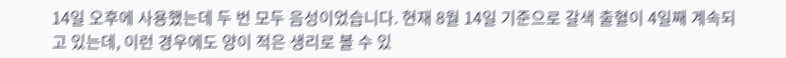14일 오후에 사용했는데 두 번 모두 음성이었습니다. 현재 8월 14일 기준으로 갈색 출혈이 4일째 계속되고 있는데, 이런 경우에도 양이 적은 생리로 볼 수 있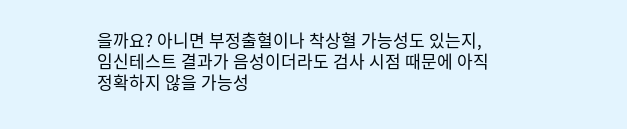을까요? 아니면 부정출혈이나 착상혈 가능성도 있는지, 임신테스트 결과가 음성이더라도 검사 시점 때문에 아직 정확하지 않을 가능성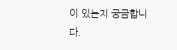이 있는지 궁금합니다.